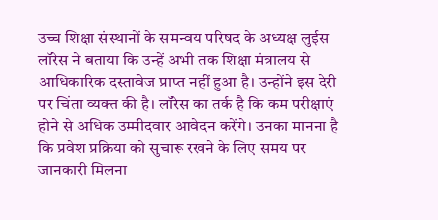उच्च शिक्षा संस्थानों के समन्वय परिषद के अध्यक्ष लुईस लॉरेस ने बताया कि उन्हें अभी तक शिक्षा मंत्रालय से आधिकारिक दस्तावेज प्राप्त नहीं हुआ है। उन्होंने इस देरी पर चिंता व्यक्त की है। लॉरेस का तर्क है कि कम परीक्षाएं होने से अधिक उम्मीदवार आवेदन करेंगे। उनका मानना है कि प्रवेश प्रक्रिया को सुचारू रखने के लिए समय पर जानकारी मिलना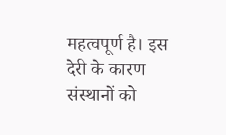महत्वपूर्ण है। इस देरी के कारण संस्थानों को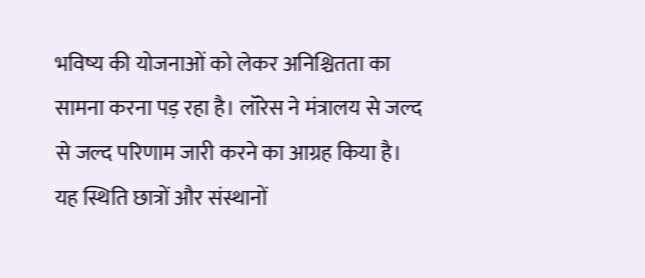भविष्य की योजनाओं को लेकर अनिश्चितता का सामना करना पड़ रहा है। लॉरेस ने मंत्रालय से जल्द से जल्द परिणाम जारी करने का आग्रह किया है। यह स्थिति छात्रों और संस्थानों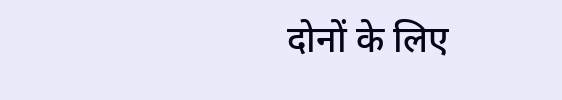दोनों के लिए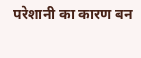परेशानी का कारण बन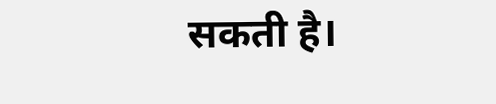सकती है।